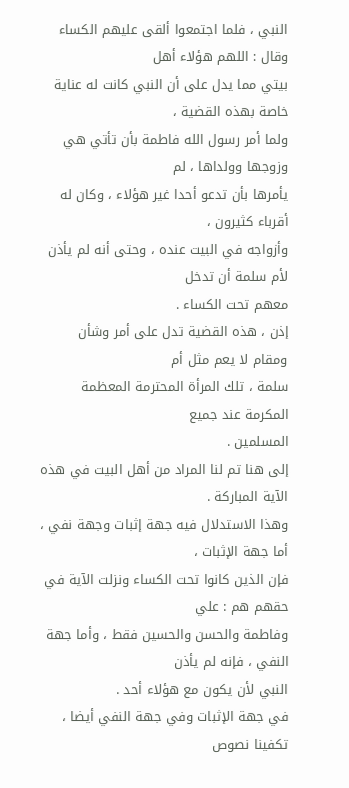النبي ، فلما اجتمعوا ألقى عليهم الكساء وقال : اللهم هؤلاء أهل
بيتي مما يدل على أن النبي كانت له عناية خاصة بهذه القضية ،
ولما أمر رسول الله فاطمة بأن تأتي هي وزوجها وولداها ، لم
يأمرها بأن تدعو أحدا غير هؤلاء ، وكان له أقرباء كثيرون ،
وأزواجه في البيت عنده ، وحتى أنه لم يأذن لأم سلمة أن تدخل
معهم تحت الكساء .
إذن ، هذه القضية تدل على أمر وشأن ومقام لا يعم مثل أم
سلمة ، تلك المرأة المحترمة المعظمة المكرمة عند جميع
المسلمين .
إلى هنا تم لنا المراد من أهل البيت في هذه الآية المباركة .
وهذا الاستدلال فيه جهة إثبات وجهة نفي ، أما جهة الإثبات ،
فإن الذين كانوا تحت الكساء ونزلت الآية في حقهم هم : علي
وفاطمة والحسن والحسين فقط ، وأما جهة النفي ، فإنه لم يأذن
النبي لأن يكون مع هؤلاء أحد .
في جهة الإثبات وفي جهة النفي أيضا ، تكفينا نصوص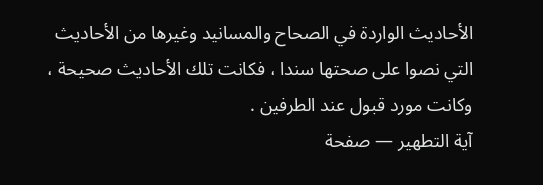الأحاديث الواردة في الصحاح والمسانيد وغيرها من الأحاديث
التي نصوا على صحتها سندا ، فكانت تلك الأحاديث صحيحة ،
وكانت مورد قبول عند الطرفين .
آية التطهير — صفحة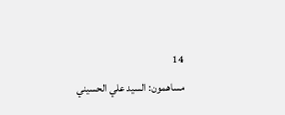14
مساهمون: السيد علي الحسيني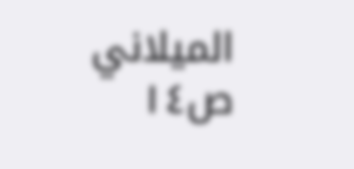الميلاني
ص١٤